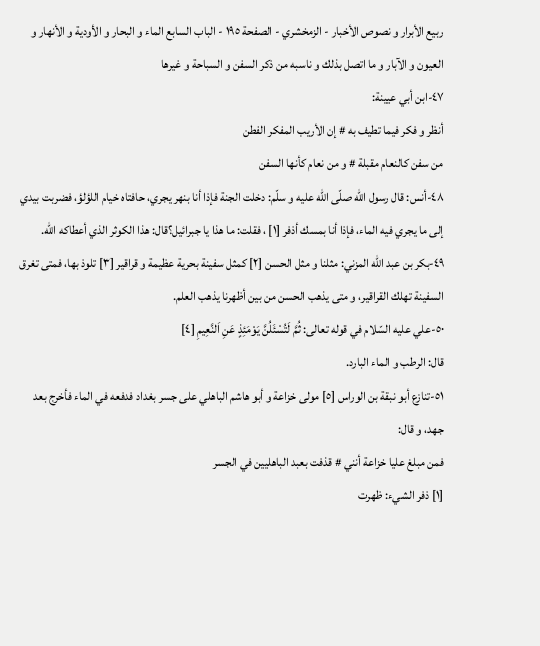ربيع الأبرار و نصوص الأخبار - الزمخشري - الصفحة ١٩٥ - الباب السابع الماء و البحار و الأودية و الأنهار و العيون و الآبار و ما اتصل بذلك و ناسبه من ذكر السفن و السباحة و غيرها
٤٧-ابن أبي عيينة:
أنظر و فكر فيما تطيف به # إن الأريب المفكر الفطن
من سفن كالنعام مقبلة # و من نعام كأنها السفن
٤٨-أنس: قال رسول اللّه صلّى اللّه عليه و سلّم: دخلت الجنة فإذا أنا بنهر يجري، حافتاه خيام اللؤلؤ، فضربت بيدي إلى ما يجري فيه الماء، فإذا أنا بمسك أذفر [١] ، فقلت: ما هذا يا جبرائيل؟قال: هذا الكوثر الذي أعطاكه اللّه.
٤٩-بكر بن عبد اللّه المزني: مثلنا و مثل الحسن [٢] كمثل سفينة بحرية عظيمة و قراقير [٣] تلوذ بها، فمتى تغرق السفينة تهلك القراقير، و متى يذهب الحسن من بين أظهرنا يذهب العلم.
٥٠-علي عليه السّلام في قوله تعالى: ثُمَّ لَتُسْئَلُنَّ يَوْمَئِذٍ عَنِ اَلنَّعِيمِ [٤]
قال: الرطب و الماء البارد.
٥١-تنازع أبو نبقة بن الوراس [٥] مولى خزاعة و أبو هاشم الباهلي على جسر بغداد فدفعه في الماء فأخرج بعد جهد، و قال:
فمن مبلغ عليا خزاعة أنني # قذفت بعبد الباهليين في الجسر
[١] ذفر الشيء: ظهرت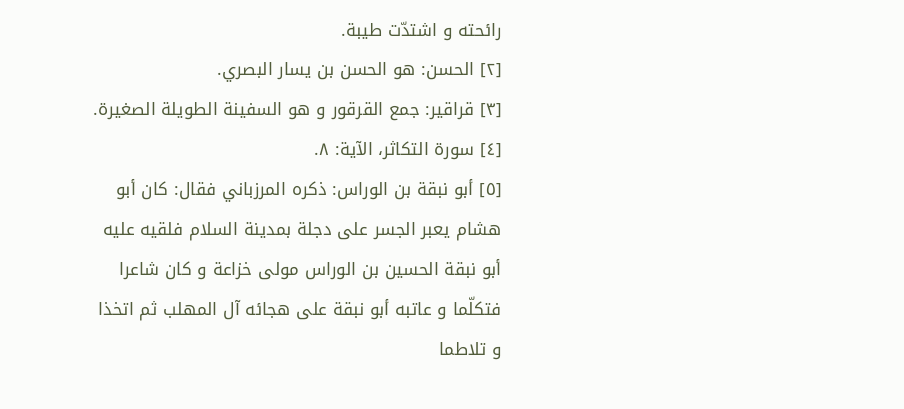رائحته و اشتدّت طيبة.
[٢] الحسن: هو الحسن بن يسار البصري.
[٣] قراقير: جمع القرقور و هو السفينة الطويلة الصغيرة.
[٤] سورة التكاثر، الآية: ٨.
[٥] أبو نبقة بن الوراس: ذكره المرزباني فقال: كان أبو هشام يعبر الجسر على دجلة بمدينة السلام فلقيه عليه أبو نبقة الحسين بن الوراس مولى خزاعة و كان شاعرا فتكلّما و عاتبه أبو نبقة على هجائه آل المهلب ثم اتخذا و تلاطما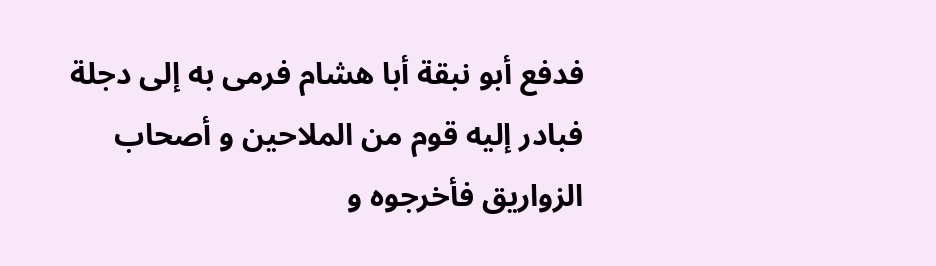فدفع أبو نبقة أبا هشام فرمى به إلى دجلة فبادر إليه قوم من الملاحين و أصحاب الزواريق فأخرجوه و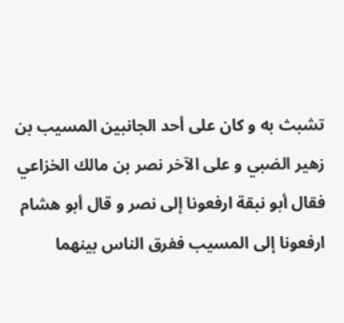تشبث به و كان على أحد الجانبين المسيب بن زهير الضبي و على الآخر نصر بن مالك الخزاعي فقال أبو نبقة ارفعونا إلى نصر و قال أبو هشام ارفعونا إلى المسيب ففرق الناس بينهما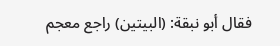فقال أبو نبقة: (البيتين) راجع معجم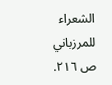الشعراء للمرزباني ص ٢١٦.